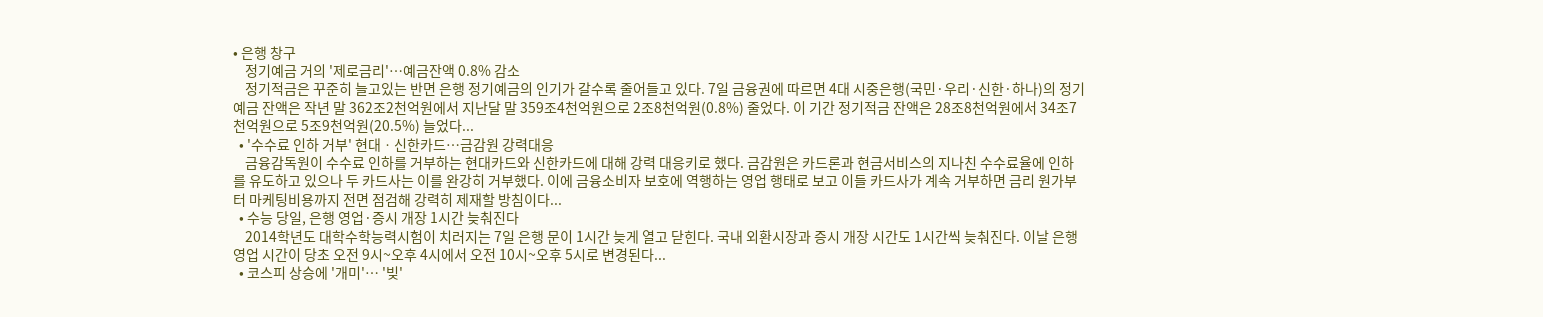• 은행 창구
    정기예금 거의 '제로금리'…예금잔액 0.8% 감소
    정기적금은 꾸준히 늘고있는 반면 은행 정기예금의 인기가 갈수록 줄어들고 있다. 7일 금융권에 따르면 4대 시중은행(국민·우리·신한·하나)의 정기예금 잔액은 작년 말 362조2천억원에서 지난달 말 359조4천억원으로 2조8천억원(0.8%) 줄었다. 이 기간 정기적금 잔액은 28조8천억원에서 34조7천억원으로 5조9천억원(20.5%) 늘었다...
  • '수수료 인하 거부' 현대ㆍ신한카드…금감원 강력대응
    금융감독원이 수수료 인하를 거부하는 현대카드와 신한카드에 대해 강력 대응키로 했다. 금감원은 카드론과 현금서비스의 지나친 수수료율에 인하를 유도하고 있으나 두 카드사는 이를 완강히 거부했다. 이에 금융소비자 보호에 역행하는 영업 행태로 보고 이들 카드사가 계속 거부하면 금리 원가부터 마케팅비용까지 전면 점검해 강력히 제재할 방침이다...
  • 수능 당일, 은행 영업·증시 개장 1시간 늦춰진다
    2014학년도 대학수학능력시험이 치러지는 7일 은행 문이 1시간 늦게 열고 닫힌다. 국내 외환시장과 증시 개장 시간도 1시간씩 늦춰진다. 이날 은행 영업 시간이 당초 오전 9시~오후 4시에서 오전 10시~오후 5시로 변경된다...
  • 코스피 상승에 '개미'… '빚'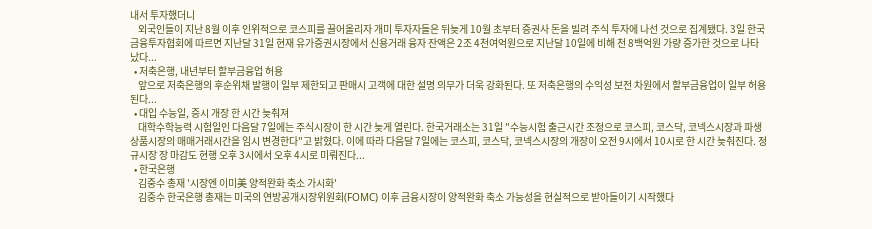내서 투자했더니
    외국인들이 지난 8월 이후 인위적으로 코스피를 끌어올리자 개미 투자자들은 뒤늦게 10월 초부터 증권사 돈을 빌려 주식 투자에 나선 것으로 집계됐다. 3일 한국금융투자협회에 따르면 지난달 31일 현재 유가증권시장에서 신용거래 융자 잔액은 2조 4천여억원으로 지난달 10일에 비해 천 8백억원 가량 증가한 것으로 나타났다...
  • 저축은행, 내년부터 할부금융업 허용
    앞으로 저축은행의 후순위채 발행이 일부 제한되고 판매시 고객에 대한 설명 의무가 더욱 강화된다. 또 저축은행의 수익성 보전 차원에서 할부금융업이 일부 허용된다...
  • 대입 수능일, 증시 개장 한 시간 늦춰져
    대학수학능력 시험일인 다음달 7일에는 주식시장이 한 시간 늦게 열린다. 한국거래소는 31일 "수능시험 출근시간 조정으로 코스피, 코스닥, 코넥스시장과 파생상품시장의 매매거래시간을 임시 변경한다"고 밝혔다. 이에 따라 다음달 7일에는 코스피, 코스닥, 코넥스시장의 개장이 오전 9시에서 10시로 한 시간 늦춰진다. 정규시장 장 마감도 현행 오후 3시에서 오후 4시로 미뤄진다...
  • 한국은행
    김중수 총재 '시장엔 이미美 양적완화 축소 가시화'
    김중수 한국은행 총재는 미국의 연방공개시장위원회(FOMC) 이후 금융시장이 양적완화 축소 가능성을 현실적으로 받아들이기 시작했다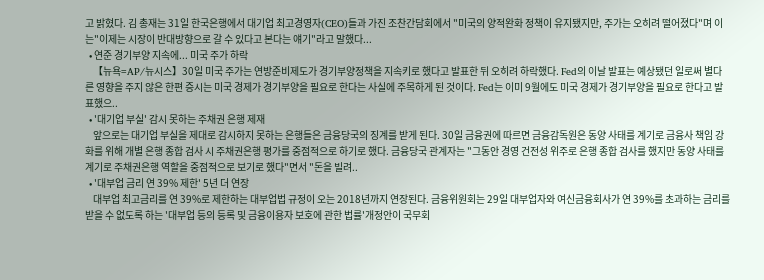고 밝혔다. 김 총재는 31일 한국은행에서 대기업 최고경영자(CEO)들과 가진 조찬간담회에서 "미국의 양적완화 정책이 유지됐지만, 주가는 오히려 떨어졌다"며 이는"이제는 시장이 반대방향으로 갈 수 있다고 본다는 얘기"라고 말했다...
  • 연준 경기부양 지속에... 미국 주가 하락
    【뉴욕=AP/뉴시스】30일 미국 주가는 연방준비제도가 경기부양정책을 지속키로 했다고 발표한 뒤 오히려 하락했다. Fed의 이날 발표는 예상됐던 일로써 별다른 영향을 주지 않은 한편 증시는 미국 경제가 경기부양을 필요로 한다는 사실에 주목하게 된 것이다. Fed는 이미 9월에도 미국 경제가 경기부양을 필요로 한다고 발표했으..
  • '대기업 부실' 감시 못하는 주채권 은행 제재
    앞으로는 대기업 부실을 제대로 감시하지 못하는 은행들은 금융당국의 징계를 받게 된다. 30일 금융권에 따르면 금융감독원은 동양 사태를 계기로 금융사 책임 강화를 위해 개별 은행 종합 검사 시 주채권은행 평가를 중점적으로 하기로 했다. 금융당국 관계자는 "그동안 경영 건전성 위주로 은행 종합 검사를 했지만 동양 사태를 계기로 주채권은행 역할을 중점적으로 보기로 했다"면서 "돈을 빌려..
  • '대부업 금리 연 39% 제한' 5년 더 연장
    대부업 최고금리를 연 39%로 제한하는 대부업법 규정이 오는 2018년까지 연장된다. 금융위원회는 29일 대부업자와 여신금융회사가 연 39%를 초과하는 금리를 받을 수 없도록 하는 '대부업 등의 등록 및 금융이용자 보호에 관한 법률'개정안이 국무회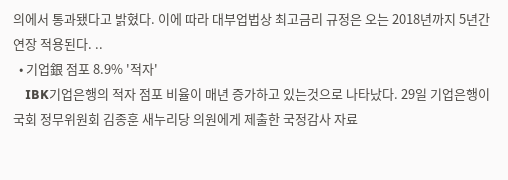의에서 통과됐다고 밝혔다. 이에 따라 대부업법상 최고금리 규정은 오는 2018년까지 5년간 연장 적용된다. ..
  • 기업銀 점포 8.9% '적자'
    IBK기업은행의 적자 점포 비율이 매년 증가하고 있는것으로 나타났다. 29일 기업은행이 국회 정무위원회 김종훈 새누리당 의원에게 제출한 국정감사 자료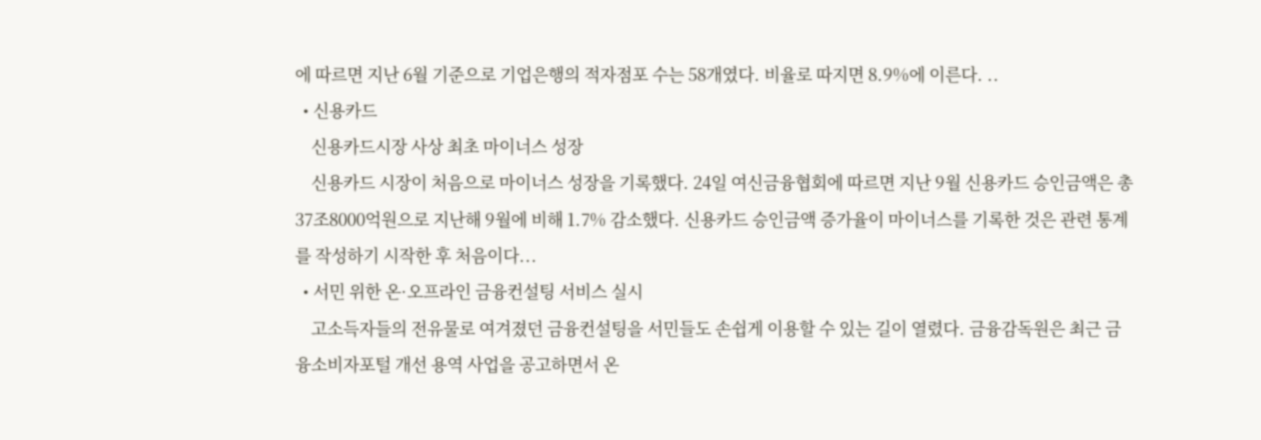에 따르면 지난 6월 기준으로 기업은행의 적자점포 수는 58개였다. 비율로 따지면 8.9%에 이른다. ..
  • 신용카드
    신용카드시장 사상 최초 마이너스 성장
    신용카드 시장이 처음으로 마이너스 성장을 기록했다. 24일 여신금융협회에 따르면 지난 9월 신용카드 승인금액은 총 37조8000억원으로 지난해 9월에 비해 1.7% 감소했다. 신용카드 승인금액 증가율이 마이너스를 기록한 것은 관련 통계를 작성하기 시작한 후 처음이다...
  • 서민 위한 온·오프라인 금융컨설팅 서비스 실시
    고소득자들의 전유물로 여겨졌던 금융컨설팅을 서민들도 손쉽게 이용할 수 있는 길이 열렸다. 금융감독원은 최근 금융소비자포털 개선 용역 사업을 공고하면서 온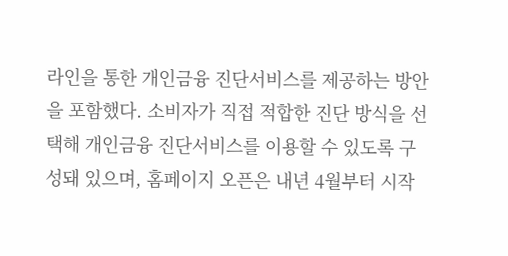라인을 통한 개인금융 진단서비스를 제공하는 방안을 포함했다. 소비자가 직접 적합한 진단 방식을 선택해 개인금융 진단서비스를 이용할 수 있도록 구성돼 있으며, 홈페이지 오픈은 내년 4월부터 시작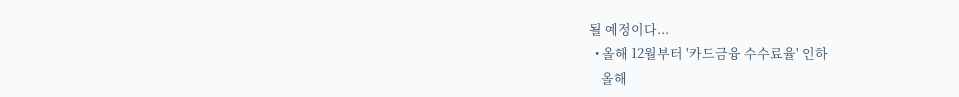될 예정이다...
  • 올해 12월부터 '카드금융 수수료율' 인하
    올해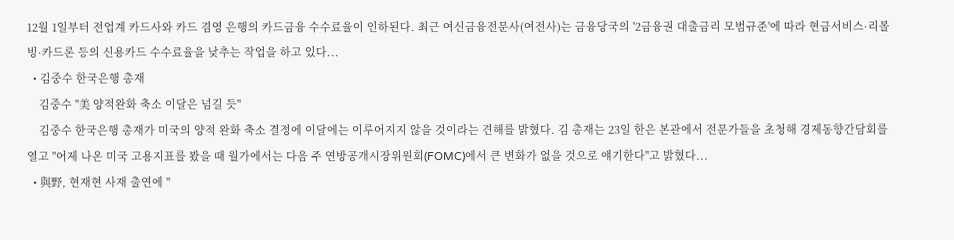12월 1일부터 전업계 카드사와 카드 겸영 은행의 카드금융 수수료율이 인하된다. 최근 여신금융전문사(여전사)는 금융당국의 '2금융권 대출금리 모범규준'에 따라 현금서비스·리볼빙·카드론 등의 신용카드 수수료율을 낮추는 작업을 하고 있다...
  • 김중수 한국은행 총재
    김중수 "美 양적완화 축소 이달은 넘길 듯"
    김중수 한국은행 총재가 미국의 양적 완화 축소 결정에 이달에는 이루어지지 않을 것이라는 견해를 밝혔다. 김 총재는 23일 한은 본관에서 전문가들을 초청해 경제동향간담회를 열고 "어제 나온 미국 고용지표를 봤을 때 월가에서는 다음 주 연방공개시장위원회(FOMC)에서 큰 변화가 없을 것으로 얘기한다"고 밝혔다...
  • 與野, 현재현 사재 출연에 "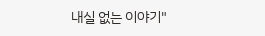내실 없는 이야기"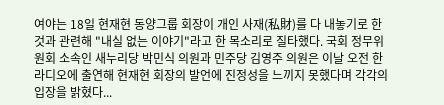여야는 18일 현재현 동양그룹 회장이 개인 사재(私財)를 다 내놓기로 한 것과 관련해 "내실 없는 이야기"라고 한 목소리로 질타했다. 국회 정무위원회 소속인 새누리당 박민식 의원과 민주당 김영주 의원은 이날 오전 한 라디오에 출연해 현재현 회장의 발언에 진정성을 느끼지 못했다며 각각의 입장을 밝혔다...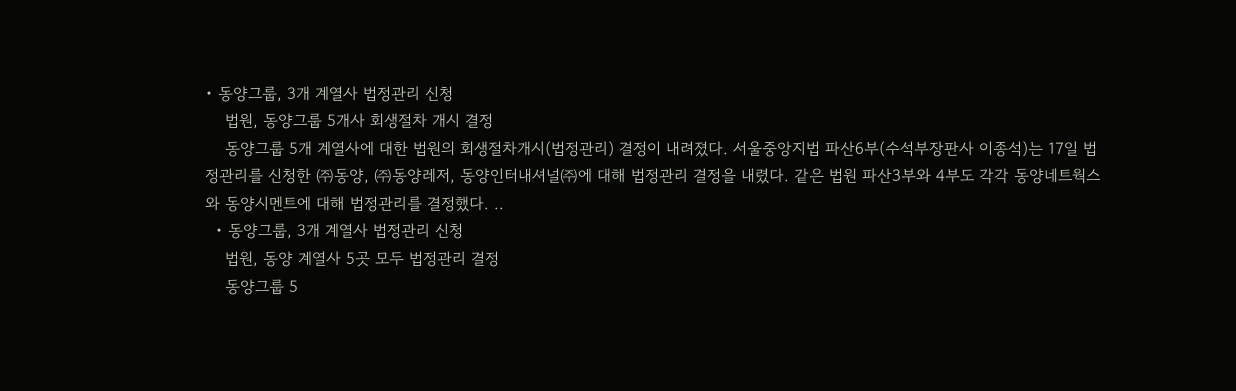• 동양그룹, 3개 계열사 법정관리 신청
    법원, 동양그룹 5개사 회생절차 개시 결정
    동양그룹 5개 계열사에 대한 법원의 회생절차개시(법정관리) 결정이 내려졌다. 서울중앙지법 파산6부(수석부장판사 이종석)는 17일 법정관리를 신청한 ㈜동양, ㈜동양레저, 동양인터내셔널㈜에 대해 법정관리 결정을 내렸다. 같은 법원 파산3부와 4부도 각각 동양네트웍스와 동양시멘트에 대해 법정관리를 결정했다. ..
  • 동양그룹, 3개 계열사 법정관리 신청
    법원, 동양 계열사 5곳 모두 법정관리 결정
    동양그룹 5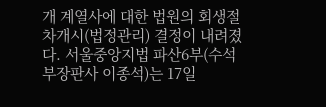개 계열사에 대한 법원의 회생절차개시(법정관리) 결정이 내려졌다. 서울중앙지법 파산6부(수석부장판사 이종석)는 17일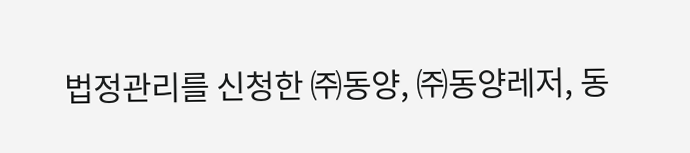법정관리를 신청한 ㈜동양, ㈜동양레저, 동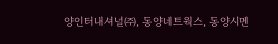양인터내셔널㈜, 동양네트웍스, 동양시멘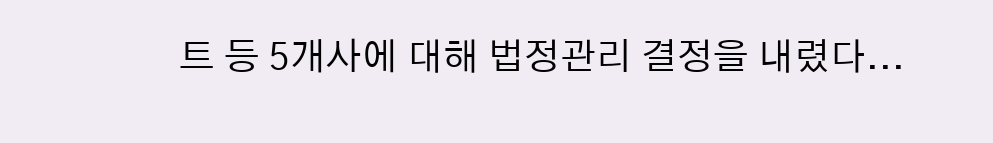트 등 5개사에 대해 법정관리 결정을 내렸다...